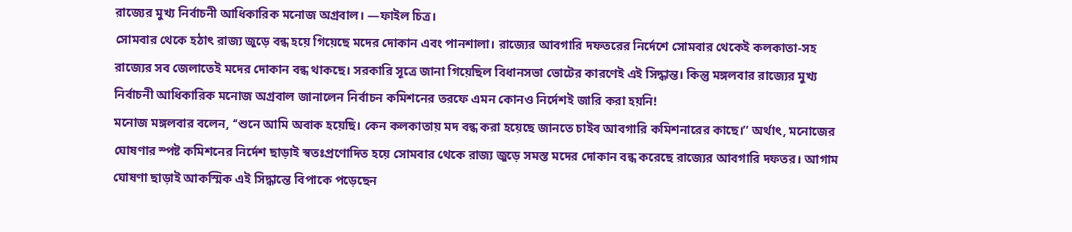রাজ্যের মুখ্য নির্বাচনী আধিকারিক মনোজ অগ্রবাল। —ফাইল চিত্র।
সোমবার থেকে হঠাৎ রাজ্য জুড়ে বন্ধ হয়ে গিয়েছে মদের দোকান এবং পানশালা। রাজ্যের আবগারি দফতরের নির্দেশে সোমবার থেকেই কলকাতা-সহ রাজ্যের সব জেলাতেই মদের দোকান বন্ধ থাকছে। সরকারি সূত্রে জানা গিয়েছিল বিধানসভা ভোটের কারণেই এই সিদ্ধান্ত। কিন্তু মঙ্গলবার রাজ্যের মুখ্য নির্বাচনী আধিকারিক মনোজ অগ্রবাল জানালেন নির্বাচন কমিশনের তরফে এমন কোনও নির্দেশই জারি করা হয়নি!
মনোজ মঙ্গলবার বলেন, ‘‘শুনে আমি অবাক হয়েছি। কেন কলকাতায় মদ বন্ধ করা হয়েছে জানতে চাইব আবগারি কমিশনারের কাছে।’’ অর্থাৎ, মনোজের ঘোষণার স্পষ্ট কমিশনের নির্দেশ ছাড়াই স্বতঃপ্রণোদিত হয়ে সোমবার থেকে রাজ্য জুড়ে সমস্ত মদের দোকান বন্ধ করেছে রাজ্যের আবগারি দফতর। আগাম ঘোষণা ছাড়াই আকস্মিক এই সিদ্ধান্তে বিপাকে পড়েছেন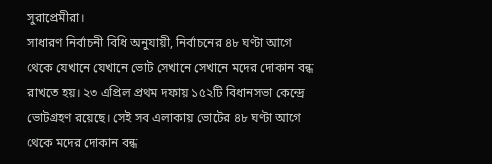সুরাপ্রেমীরা।
সাধারণ নির্বাচনী বিধি অনুযায়ী, নির্বাচনের ৪৮ ঘণ্টা আগে থেকে যেখানে যেখানে ভোট সেখানে সেখানে মদের দোকান বন্ধ রাখতে হয়। ২৩ এপ্রিল প্রথম দফায় ১৫২টি বিধানসভা কেন্দ্রে ভোটগ্রহণ রয়েছে। সেই সব এলাকায় ভোটের ৪৮ ঘণ্টা আগে থেকে মদের দোকান বন্ধ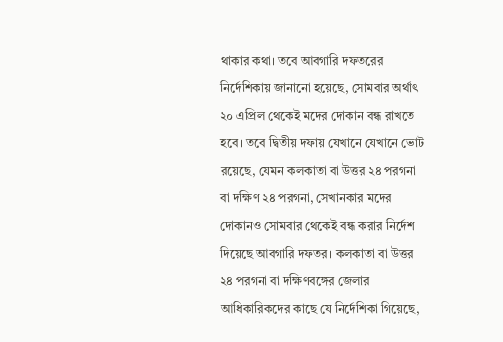থাকার কথা। তবে আবগারি দফতরের নির্দেশিকায় জানানো হয়েছে, সোমবার অর্থাৎ ২০ এপ্রিল থেকেই মদের দোকান বন্ধ রাখতে হবে। তবে দ্বিতীয় দফায় যেখানে যেখানে ভোট রয়েছে, যেমন কলকাতা বা উত্তর ২৪ পরগনা বা দক্ষিণ ২৪ পরগনা, সেখানকার মদের দোকানও সোমবার থেকেই বন্ধ করার নির্দেশ দিয়েছে আবগারি দফতর। কলকাতা বা উত্তর ২৪ পরগনা বা দক্ষিণবঙ্গের জেলার আধিকারিকদের কাছে যে নির্দেশিকা গিয়েছে,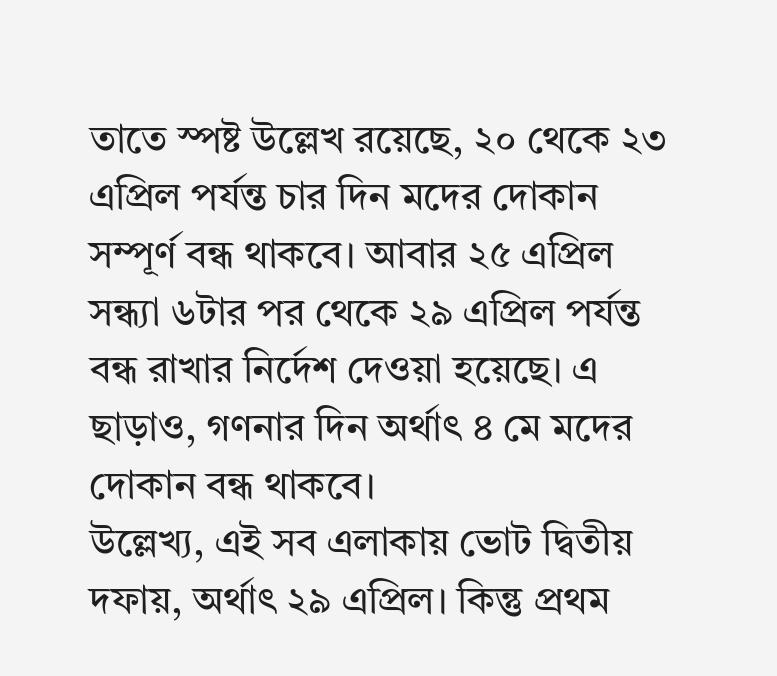তাতে স্পষ্ট উল্লেখ রয়েছে, ২০ থেকে ২৩ এপ্রিল পর্যন্ত চার দিন মদের দোকান সম্পূর্ণ বন্ধ থাকবে। আবার ২৫ এপ্রিল সন্ধ্যা ৬টার পর থেকে ২৯ এপ্রিল পর্যন্ত বন্ধ রাখার নির্দেশ দেওয়া হয়েছে। এ ছাড়াও, গণনার দিন অর্থাৎ ৪ মে মদের দোকান বন্ধ থাকবে।
উল্লেখ্য, এই সব এলাকায় ভোট দ্বিতীয় দফায়, অর্থাৎ ২৯ এপ্রিল। কিন্তু প্রথম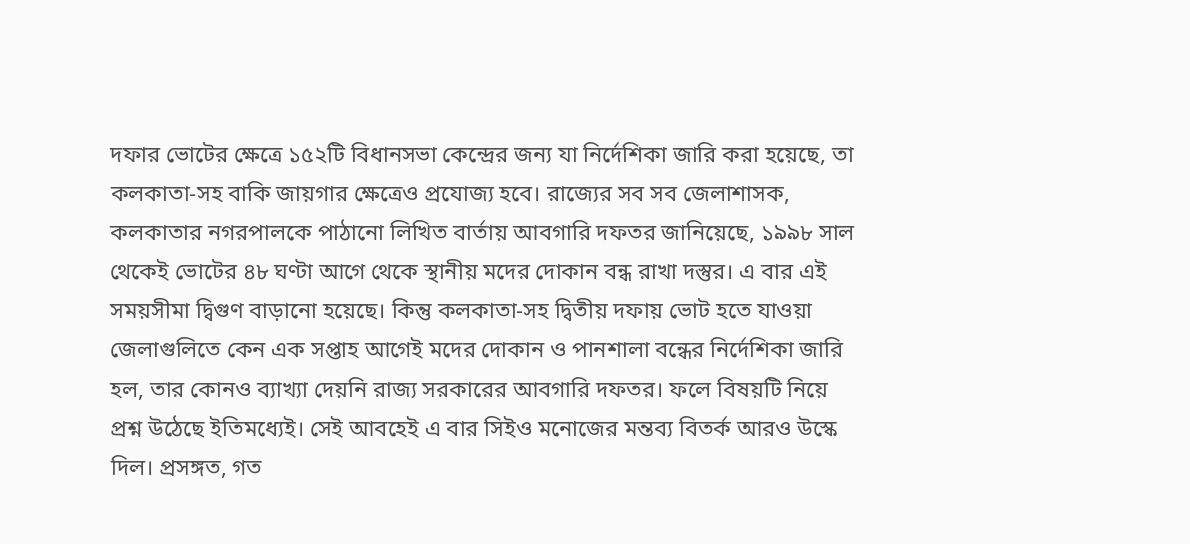দফার ভোটের ক্ষেত্রে ১৫২টি বিধানসভা কেন্দ্রের জন্য যা নির্দেশিকা জারি করা হয়েছে, তা কলকাতা-সহ বাকি জায়গার ক্ষেত্রেও প্রযোজ্য হবে। রাজ্যের সব সব জেলাশাসক, কলকাতার নগরপালকে পাঠানো লিখিত বার্তায় আবগারি দফতর জানিয়েছে, ১৯৯৮ সাল থেকেই ভোটের ৪৮ ঘণ্টা আগে থেকে স্থানীয় মদের দোকান বন্ধ রাখা দস্তুর। এ বার এই সময়সীমা দ্বিগুণ বাড়ানো হয়েছে। কিন্তু কলকাতা-সহ দ্বিতীয় দফায় ভোট হতে যাওয়া জেলাগুলিতে কেন এক সপ্তাহ আগেই মদের দোকান ও পানশালা বন্ধের নির্দেশিকা জারি হল, তার কোনও ব্যাখ্যা দেয়নি রাজ্য সরকারের আবগারি দফতর। ফলে বিষয়টি নিয়ে প্রশ্ন উঠেছে ইতিমধ্যেই। সেই আবহেই এ বার সিইও মনোজের মন্তব্য বিতর্ক আরও উস্কে দিল। প্রসঙ্গত, গত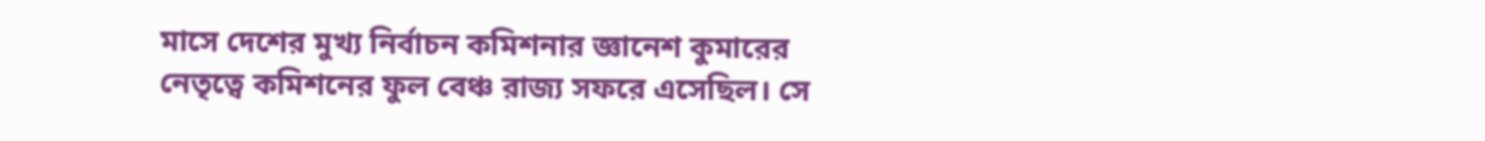মাসে দেশের মুখ্য নির্বাচন কমিশনার জ্ঞানেশ কুমারের নেতৃত্বে কমিশনের ফুল বেঞ্চ রাজ্য সফরে এসেছিল। সে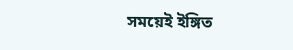সময়েই ইঙ্গিত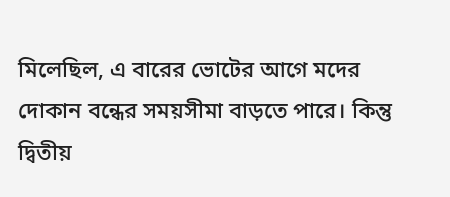মিলেছিল, এ বারের ভোটের আগে মদের দোকান বন্ধের সময়সীমা বাড়তে পারে। কিন্তু দ্বিতীয়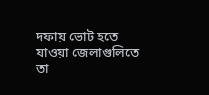দফায় ভোট হতে যাওয়া জেলাগুলিতে তা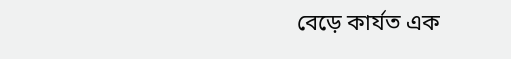বেড়ে কার্যত এক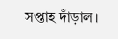সপ্তাহ দাঁড়াল।